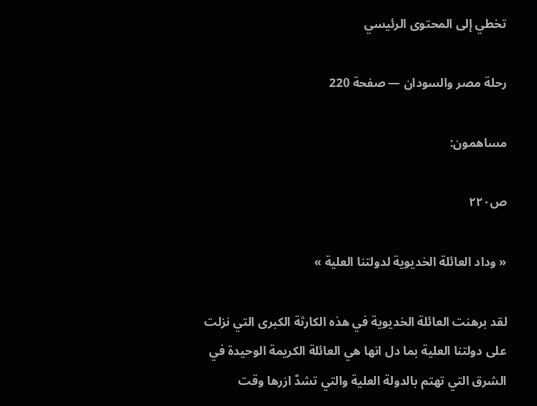تخطي إلى المحتوى الرئيسي

رحلة مصر والسودان — صفحة 220

مساهمون:

ص٢٢٠

« وداد العائلة الخديوية لدولتنا العلية »

لقد برهنت العائلة الخديوية في هذه الكارثة الكبرى التي نزلت على دولتنا العلية بما دل انها هي العائلة الكريمة الوحيدة في الشرق التي تهتم بالدولة العلية والتي تشدّ ازرها وقت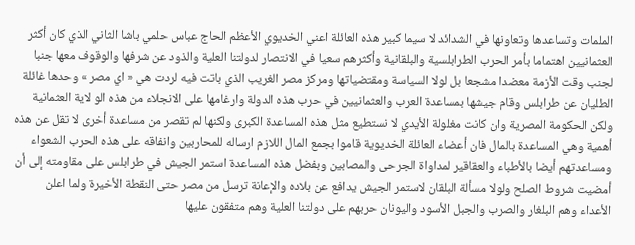الملمات وتساعدها وتعاونها في الشدائد لا سيما كبير هذه العائلة اعني الخديوي الأعظم الحاج عباس حلمي باشا الثاني الذي كان أكثر العثمانيين اهتماما بأمر الحرب الطرابلسية والبلقانية وأكثرهم سعيا في الانتصار لدولتنا العلية والذود عن شرفها والوقوف معها جنبا لجنب وقت الأزمة معضدا مشجعا بل لولا السياسة ومقتضياتها ومركز مصر الغريب الذي باتت فيه لردت هي « اي مصر » وحدها غائلة الطليان عن طرابلس وقام جيشها بمساعدة العرب والعثمانيين في حرب هذه الدولة وارغامها على الانجلاء من هذه الو لاية العثمانية ولكن الحكومة المصرية وان كانت مغلولة الأيدي لا نستطيع مثل هذه المساعدة الكبرى ولكنها لم تقصر من مساعدة أخرى لا تقل عن هذه أهمية وهي المساعدة بالمال فان أعضاء العائلة الخديوية قاموا بجمع المال اللازم ارساله للمحاربين وانفاقه على هذه الحرب الشعواء ومساعدتهم أيضا بالأطباء والعقاقير لمداواة الجرحى والمصابين وبفضل هذه المساعدة استمر الجيش في طرابلس على مقاومته إلى أن أمضيت شروط الصلح ولولا مسألة البلقان لاستمر الجيش يدافع عن بلاده والإعانة ترسل من مصر حتى النقطة الأخيرة ولما اعلن الأعداء وهم البلغار والصرب والجبل الأسود واليونان حربهم على دولتنا العلية وهم متفقون عليها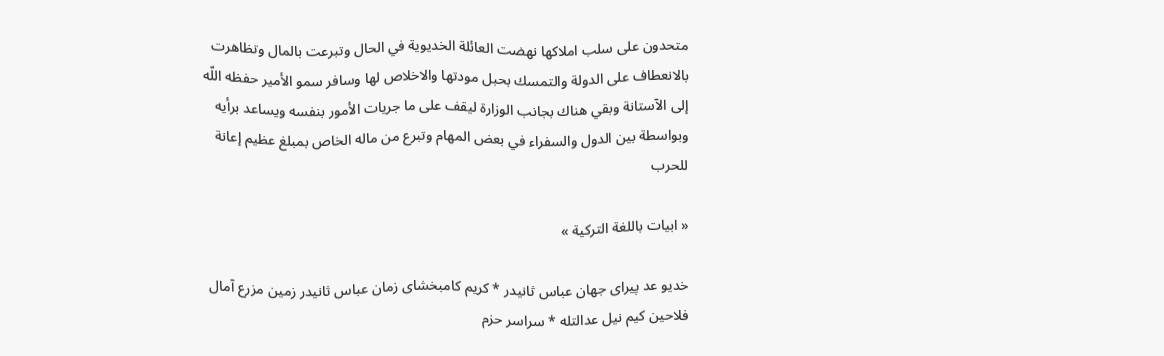متحدون على سلب املاكها نهضت العائلة الخديوية في الحال وتبرعت بالمال وتظاهرت بالانعطاف على الدولة والتمسك بحبل مودتها والاخلاص لها وسافر سمو الأمير حفظه اللّه إلى الآستانة وبقي هناك بجانب الوزارة ليقف على ما جريات الأمور بنفسه ويساعد برأيه وبواسطة بين الدول والسفراء في بعض المهام وتبرع من ماله الخاص بمبلغ عظيم إعانة للحرب

« ابيات باللغة التركية »

خديو عد پيراى جهان عباس ثانيدر * كريم كامبخشاى زمان عباس ثانيدر زمين مزرع آمال فلاحين كيم نيل عدالتله * سراسر حزم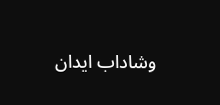وشاداب ايدان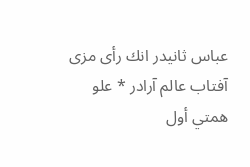عباس ثانيدر انك رأى مزى آفتاب عالم آرادر * علو همتي أول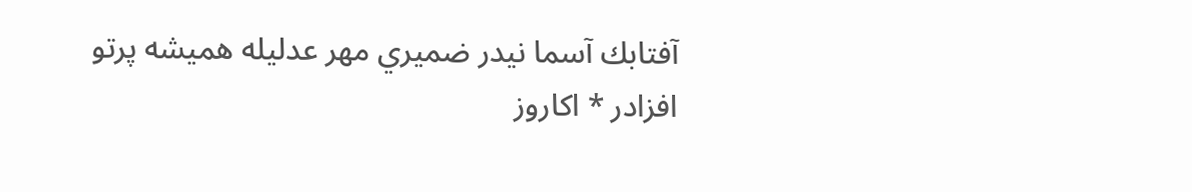آفتابك آسما نيدر ضميري مهر عدليله هميشه پرتو افزادر * اكاروز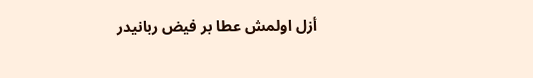أزل اولمش عطا بر فيض ربانيدر